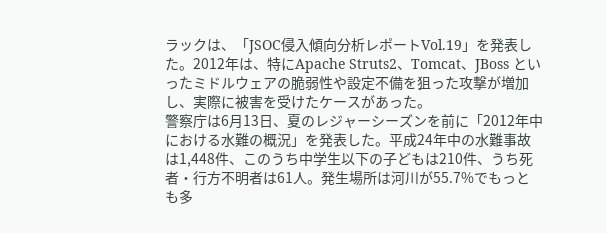ラックは、「JSOC侵入傾向分析レポートVol.19」を発表した。2012年は、特にApache Struts2、Tomcat、JBoss といったミドルウェアの脆弱性や設定不備を狙った攻撃が増加し、実際に被害を受けたケースがあった。
警察庁は6月13日、夏のレジャーシーズンを前に「2012年中における水難の概況」を発表した。平成24年中の水難事故は1,448件、このうち中学生以下の子どもは210件、うち死者・行方不明者は61人。発生場所は河川が55.7%でもっとも多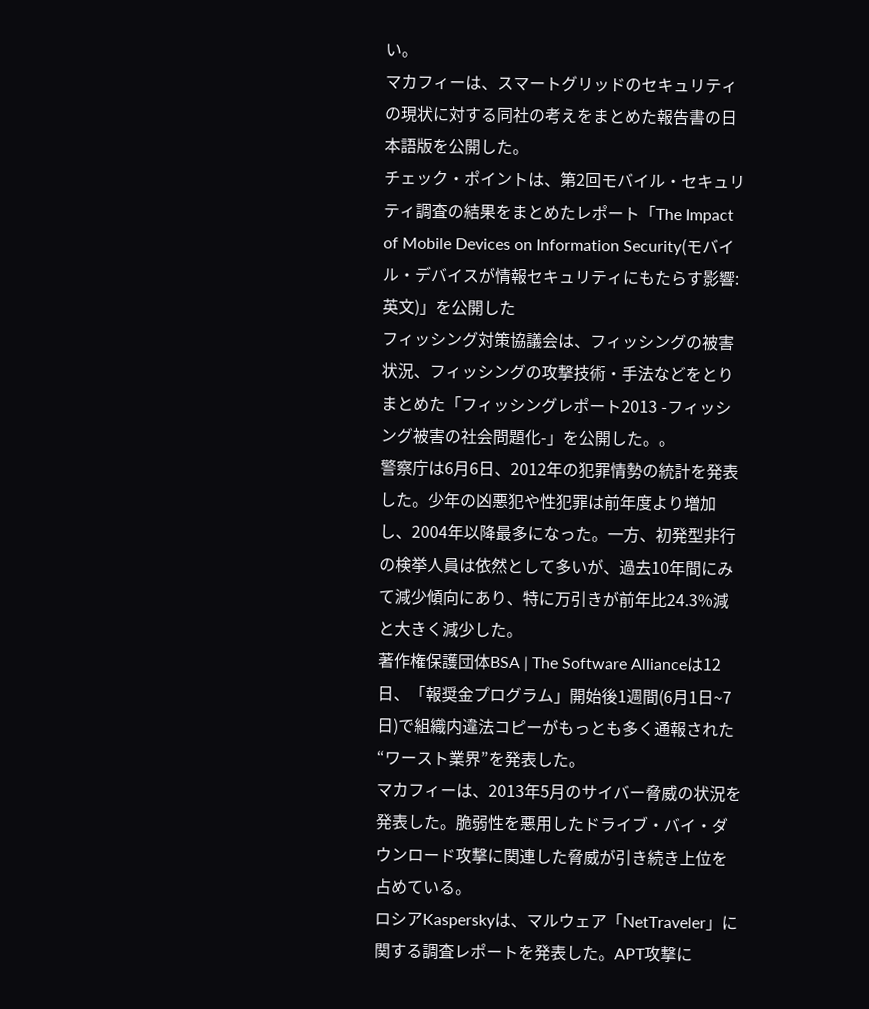い。
マカフィーは、スマートグリッドのセキュリティの現状に対する同社の考えをまとめた報告書の日本語版を公開した。
チェック・ポイントは、第2回モバイル・セキュリティ調査の結果をまとめたレポート「The Impact of Mobile Devices on Information Security(モバイル・デバイスが情報セキュリティにもたらす影響:英文)」を公開した
フィッシング対策協議会は、フィッシングの被害状況、フィッシングの攻撃技術・手法などをとりまとめた「フィッシングレポート2013 -フィッシング被害の社会問題化-」を公開した。。
警察庁は6月6日、2012年の犯罪情勢の統計を発表した。少年の凶悪犯や性犯罪は前年度より増加し、2004年以降最多になった。一方、初発型非行の検挙人員は依然として多いが、過去10年間にみて減少傾向にあり、特に万引きが前年比24.3%減と大きく減少した。
著作権保護団体BSA | The Software Allianceは12日、「報奨金プログラム」開始後1週間(6月1日~7日)で組織内違法コピーがもっとも多く通報された“ワースト業界”を発表した。
マカフィーは、2013年5月のサイバー脅威の状況を発表した。脆弱性を悪用したドライブ・バイ・ダウンロード攻撃に関連した脅威が引き続き上位を占めている。
ロシアKasperskyは、マルウェア「NetTraveler」に関する調査レポートを発表した。APT攻撃に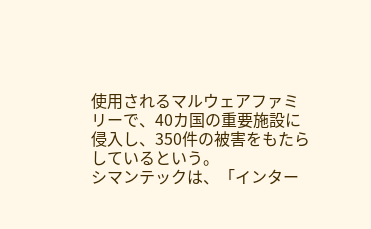使用されるマルウェアファミリーで、40カ国の重要施設に侵入し、350件の被害をもたらしているという。
シマンテックは、「インター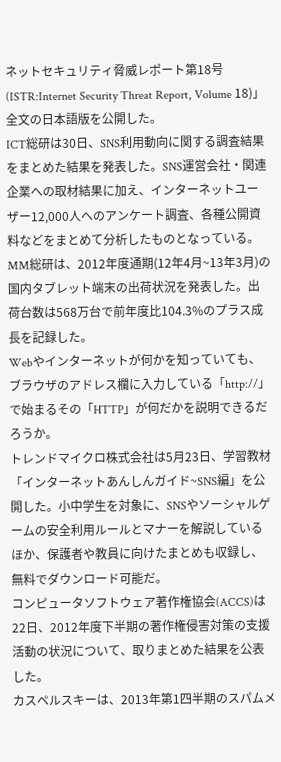ネットセキュリティ脅威レポート第18号(ISTR:Internet Security Threat Report, Volume 18)」全文の日本語版を公開した。
ICT総研は30日、SNS利用動向に関する調査結果をまとめた結果を発表した。SNS運営会社・関連企業への取材結果に加え、インターネットユーザー12,000人へのアンケート調査、各種公開資料などをまとめて分析したものとなっている。
MM総研は、2012年度通期(12年4月~13年3月)の国内タブレット端末の出荷状況を発表した。出荷台数は568万台で前年度比104.3%のプラス成長を記録した。
Webやインターネットが何かを知っていても、ブラウザのアドレス欄に入力している「http://」で始まるその「HTTP」が何だかを説明できるだろうか。
トレンドマイクロ株式会社は5月23日、学習教材「インターネットあんしんガイド~SNS編」を公開した。小中学生を対象に、SNSやソーシャルゲームの安全利用ルールとマナーを解説しているほか、保護者や教員に向けたまとめも収録し、無料でダウンロード可能だ。
コンピュータソフトウェア著作権協会(ACCS)は22日、2012年度下半期の著作権侵害対策の支援活動の状況について、取りまとめた結果を公表した。
カスペルスキーは、2013年第1四半期のスパムメ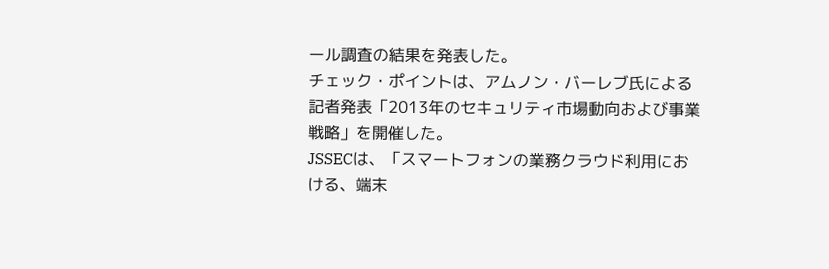ール調査の結果を発表した。
チェック・ポイントは、アムノン・バーレブ氏による記者発表「2013年のセキュリティ市場動向および事業戦略」を開催した。
JSSECは、「スマートフォンの業務クラウド利用における、端末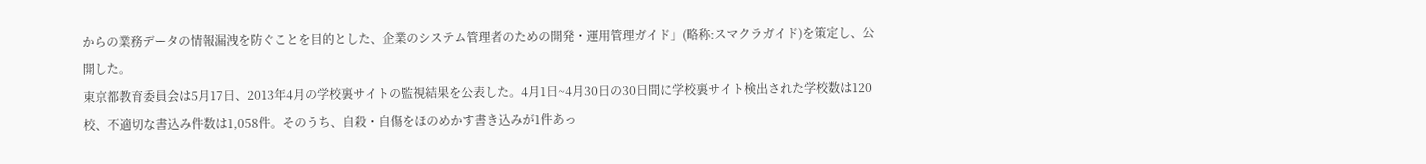からの業務データの情報漏洩を防ぐことを目的とした、企業のシステム管理者のための開発・運用管理ガイド」(略称:スマクラガイド)を策定し、公開した。
東京都教育委員会は5月17日、2013年4月の学校裏サイトの監視結果を公表した。4月1日~4月30日の30日間に学校裏サイト検出された学校数は120校、不適切な書込み件数は1,058件。そのうち、自殺・自傷をほのめかす書き込みが1件あっ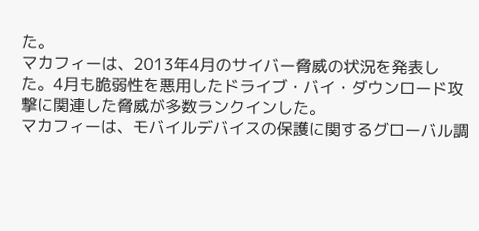た。
マカフィーは、2013年4月のサイバー脅威の状況を発表した。4月も脆弱性を悪用したドライブ・バイ・ダウンロード攻撃に関連した脅威が多数ランクインした。
マカフィーは、モバイルデバイスの保護に関するグローバル調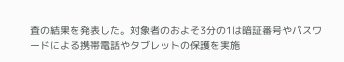査の結果を発表した。対象者のおよそ3分の1は暗証番号やパスワードによる携帯電話やタブレットの保護を実施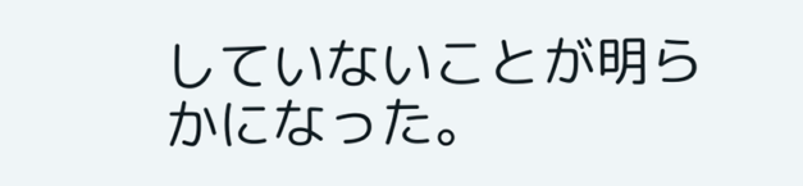していないことが明らかになった。